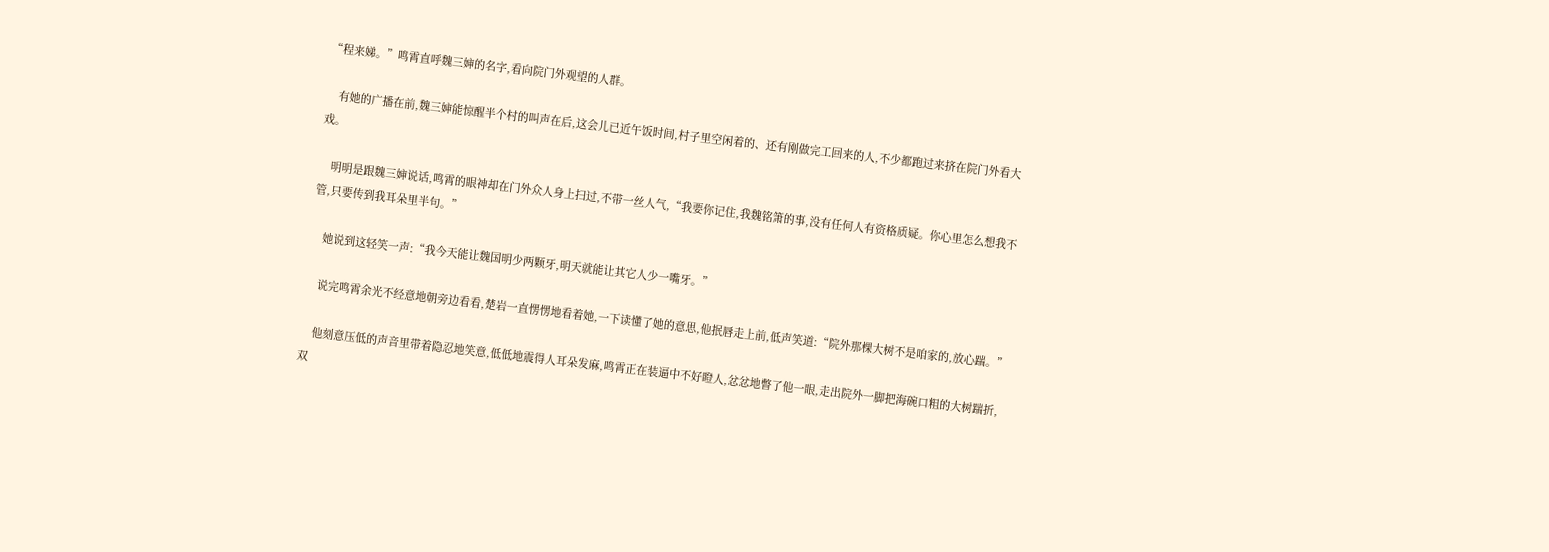“程来娣。”鸣霄直呼魏三婶的名字,看向院门外观望的人群。

    有她的广播在前,魏三婶能惊醒半个村的叫声在后,这会儿已近午饭时间,村子里空闲着的、还有刚做完工回来的人,不少都跑过来挤在院门外看大戏。

    明明是跟魏三婶说话,鸣霄的眼神却在门外众人身上扫过,不带一丝人气,“我要你记住,我魏铭箫的事,没有任何人有资格质疑。你心里怎么想我不管,只要传到我耳朵里半句。”

    她说到这轻笑一声:“我今天能让魏国明少两颗牙,明天就能让其它人少一嘴牙。”

    说完鸣霄余光不经意地朝旁边看看,楚岩一直愣愣地看着她,一下读懂了她的意思,他抿唇走上前,低声笑道:“院外那棵大树不是咱家的,放心踹。”

    他刻意压低的声音里带着隐忍地笑意,低低地震得人耳朵发麻,鸣霄正在装逼中不好瞪人,忿忿地瞥了他一眼,走出院外一脚把海碗口粗的大树踹折,双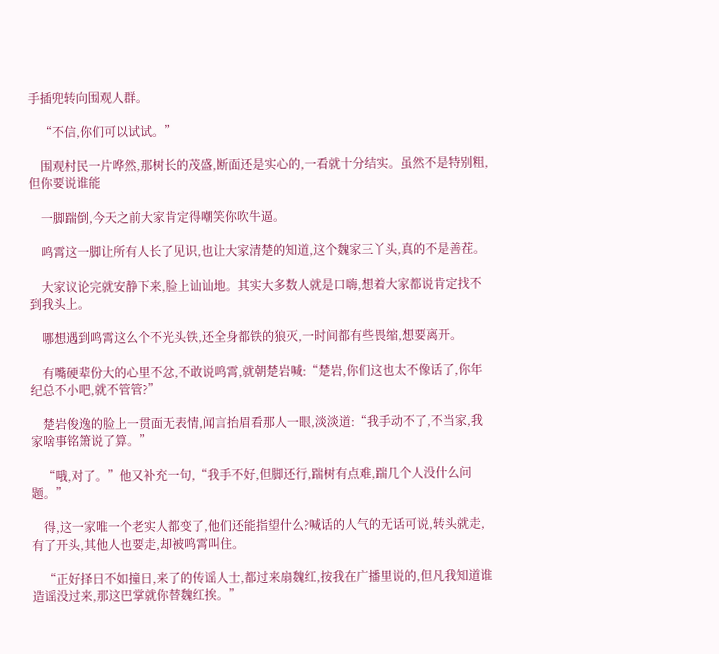手插兜转向围观人群。

    “不信,你们可以试试。”

    围观村民一片哗然,那树长的茂盛,断面还是实心的,一看就十分结实。虽然不是特别粗,但你要说谁能

    一脚踹倒,今天之前大家肯定得嘲笑你吹牛逼。

    鸣霄这一脚让所有人长了见识,也让大家清楚的知道,这个魏家三丫头,真的不是善茬。

    大家议论完就安静下来,脸上讪讪地。其实大多数人就是口嗨,想着大家都说肯定找不到我头上。

    哪想遇到鸣霄这么个不光头铁,还全身都铁的狼灭,一时间都有些畏缩,想要离开。

    有嘴硬辈份大的心里不忿,不敢说鸣霄,就朝楚岩喊:“楚岩,你们这也太不像话了,你年纪总不小吧,就不管管?”

    楚岩俊逸的脸上一贯面无表情,闻言抬眉看那人一眼,淡淡道:“我手动不了,不当家,我家啥事铭箫说了算。”

    “哦,对了。”他又补充一句,“我手不好,但脚还行,踹树有点难,踹几个人没什么问题。”

    得,这一家唯一个老实人都变了,他们还能指望什么?喊话的人气的无话可说,转头就走,有了开头,其他人也要走,却被鸣霄叫住。

    “正好择日不如撞日,来了的传谣人士,都过来扇魏红,按我在广播里说的,但凡我知道谁造谣没过来,那这巴掌就你替魏红挨。”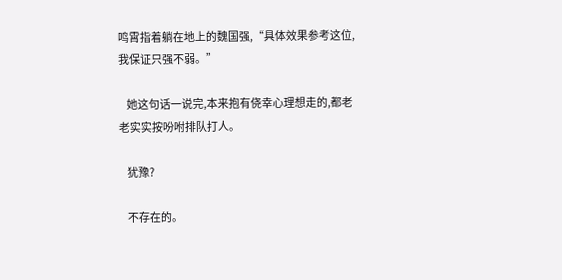鸣霄指着躺在地上的魏国强,“具体效果参考这位,我保证只强不弱。”

    她这句话一说完,本来抱有侥幸心理想走的,都老老实实按吩咐排队打人。

    犹豫?

    不存在的。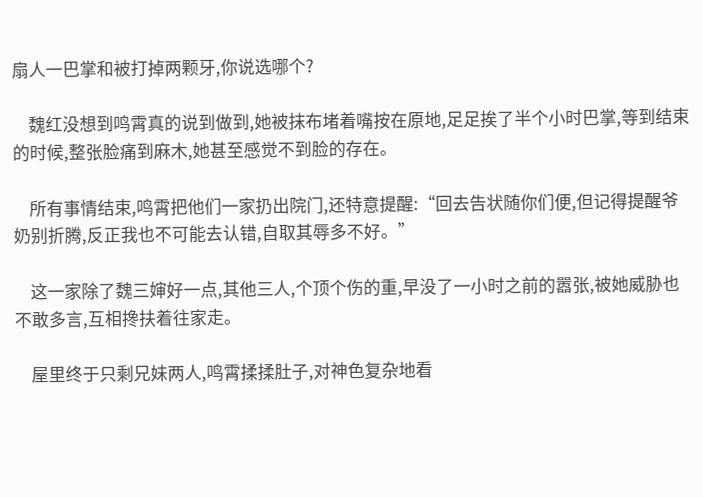扇人一巴掌和被打掉两颗牙,你说选哪个?

    魏红没想到鸣霄真的说到做到,她被抹布堵着嘴按在原地,足足挨了半个小时巴掌,等到结束的时候,整张脸痛到麻木,她甚至感觉不到脸的存在。

    所有事情结束,鸣霄把他们一家扔出院门,还特意提醒:“回去告状随你们便,但记得提醒爷奶别折腾,反正我也不可能去认错,自取其辱多不好。”

    这一家除了魏三婶好一点,其他三人,个顶个伤的重,早没了一小时之前的嚣张,被她威胁也不敢多言,互相搀扶着往家走。

    屋里终于只剩兄妹两人,鸣霄揉揉肚子,对神色复杂地看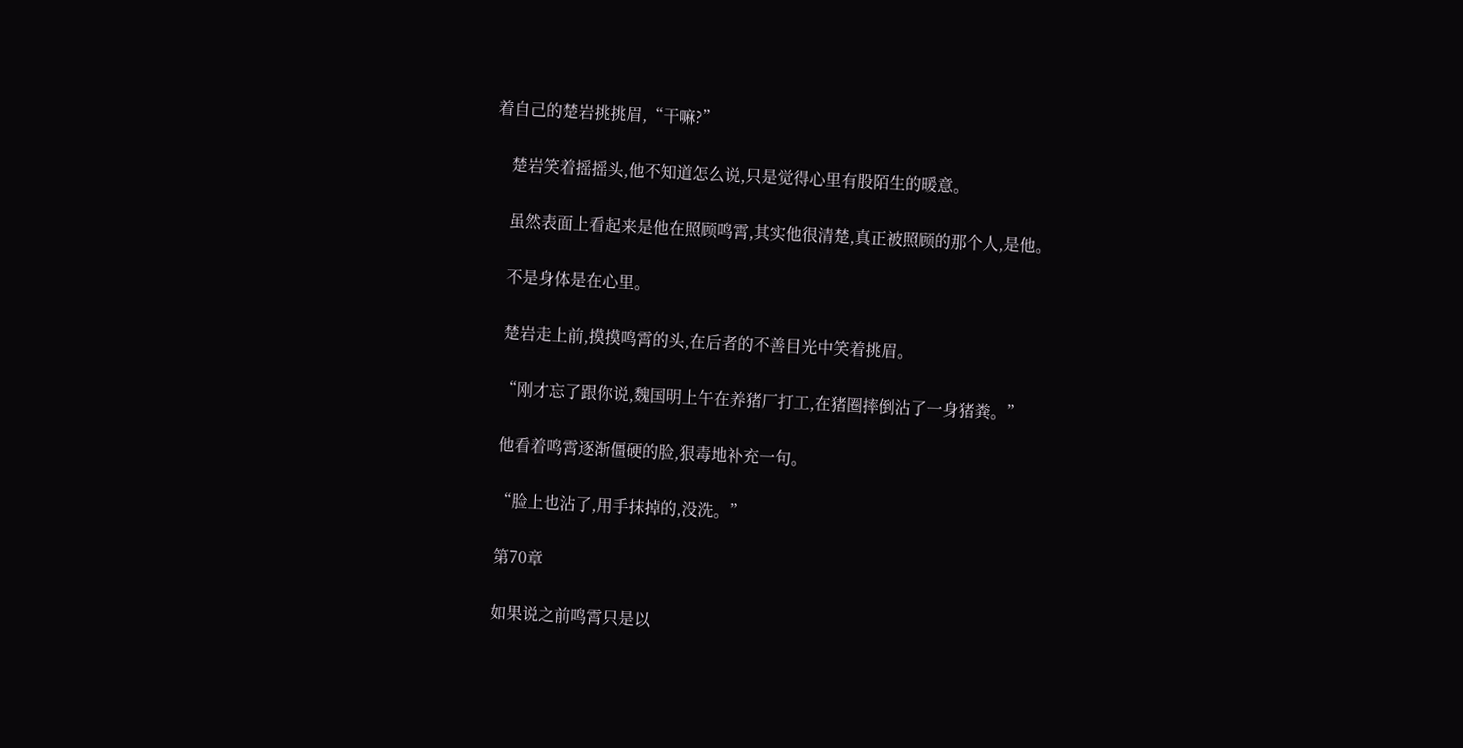着自己的楚岩挑挑眉,“干嘛?”

    楚岩笑着摇摇头,他不知道怎么说,只是觉得心里有股陌生的暖意。

    虽然表面上看起来是他在照顾鸣霄,其实他很清楚,真正被照顾的那个人,是他。

    不是身体是在心里。

    楚岩走上前,摸摸鸣霄的头,在后者的不善目光中笑着挑眉。

    “刚才忘了跟你说,魏国明上午在养猪厂打工,在猪圈摔倒沾了一身猪粪。”

    他看着鸣霄逐渐僵硬的脸,狠毒地补充一句。

    “脸上也沾了,用手抹掉的,没洗。”

    第70章

    如果说之前鸣霄只是以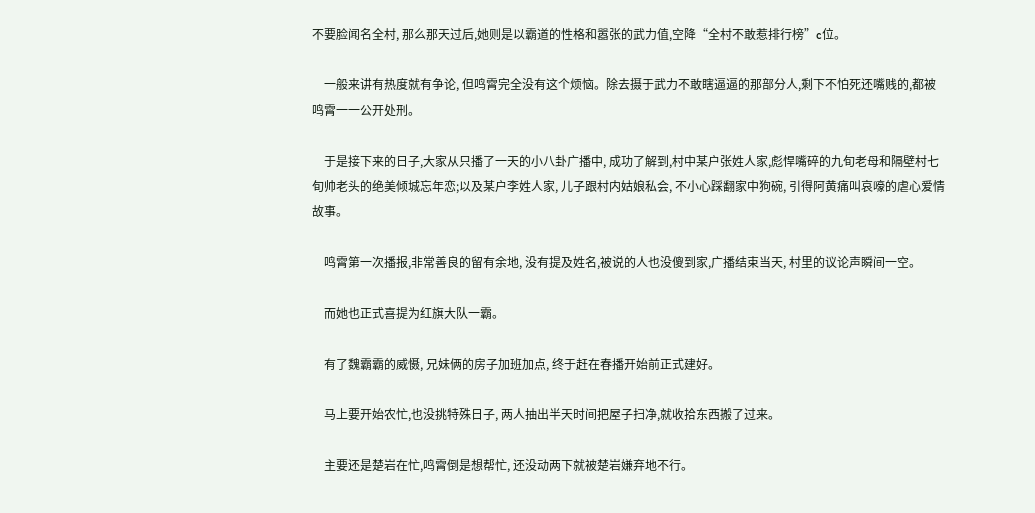不要脸闻名全村, 那么那天过后,她则是以霸道的性格和嚣张的武力值,空降“全村不敢惹排行榜”c位。

    一般来讲有热度就有争论, 但鸣霄完全没有这个烦恼。除去摄于武力不敢瞎逼逼的那部分人,剩下不怕死还嘴贱的,都被鸣霄一一公开处刑。

    于是接下来的日子,大家从只播了一天的小八卦广播中, 成功了解到,村中某户张姓人家,彪悍嘴碎的九旬老母和隔壁村七旬帅老头的绝美倾城忘年恋;以及某户李姓人家, 儿子跟村内姑娘私会, 不小心踩翻家中狗碗, 引得阿黄痛叫哀嚎的虐心爱情故事。

    鸣霄第一次播报,非常善良的留有余地, 没有提及姓名,被说的人也没傻到家,广播结束当天, 村里的议论声瞬间一空。

    而她也正式喜提为红旗大队一霸。

    有了魏霸霸的威慑, 兄妹俩的房子加班加点, 终于赶在春播开始前正式建好。

    马上要开始农忙,也没挑特殊日子, 两人抽出半天时间把屋子扫净,就收拾东西搬了过来。

    主要还是楚岩在忙,鸣霄倒是想帮忙, 还没动两下就被楚岩嫌弃地不行。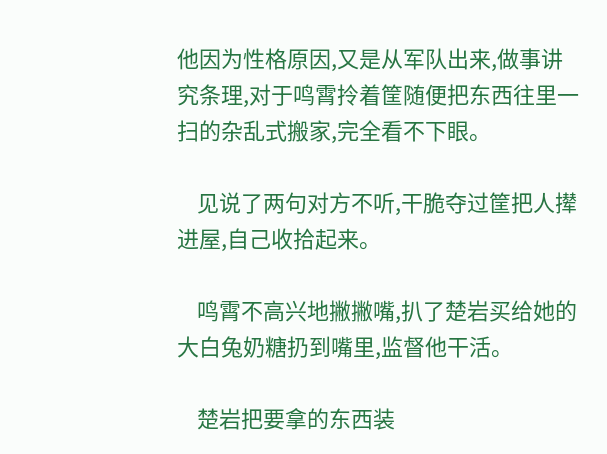他因为性格原因,又是从军队出来,做事讲究条理,对于鸣霄拎着筐随便把东西往里一扫的杂乱式搬家,完全看不下眼。

    见说了两句对方不听,干脆夺过筐把人撵进屋,自己收拾起来。

    鸣霄不高兴地撇撇嘴,扒了楚岩买给她的大白兔奶糖扔到嘴里,监督他干活。

    楚岩把要拿的东西装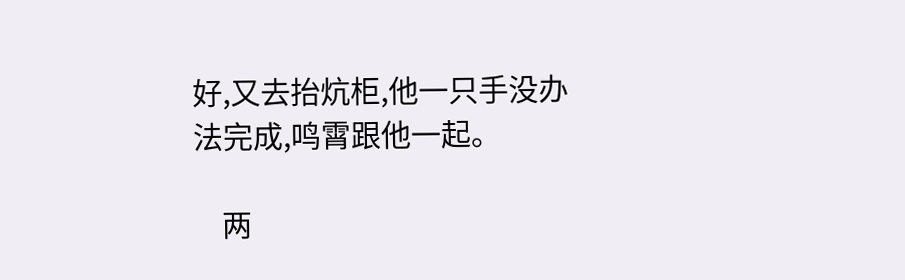好,又去抬炕柜,他一只手没办法完成,鸣霄跟他一起。

    两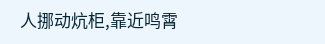人挪动炕柜,靠近鸣霄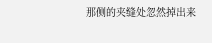那侧的夹缝处忽然掉出来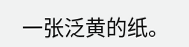一张泛黄的纸。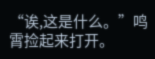“诶,这是什么。”鸣霄捡起来打开。